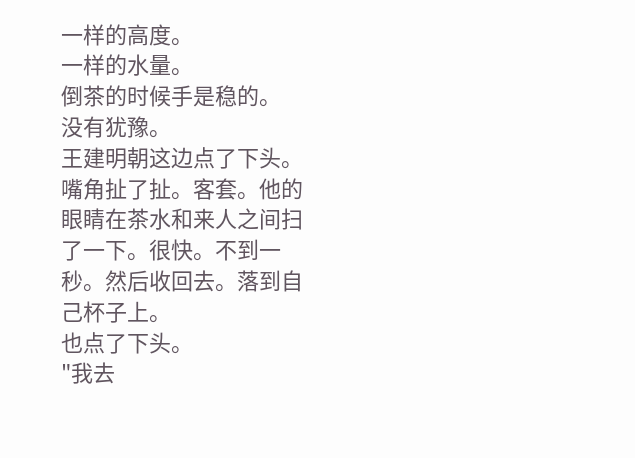一样的高度。
一样的水量。
倒茶的时候手是稳的。
没有犹豫。
王建明朝这边点了下头。嘴角扯了扯。客套。他的眼睛在茶水和来人之间扫了一下。很快。不到一秒。然后收回去。落到自己杯子上。
也点了下头。
"我去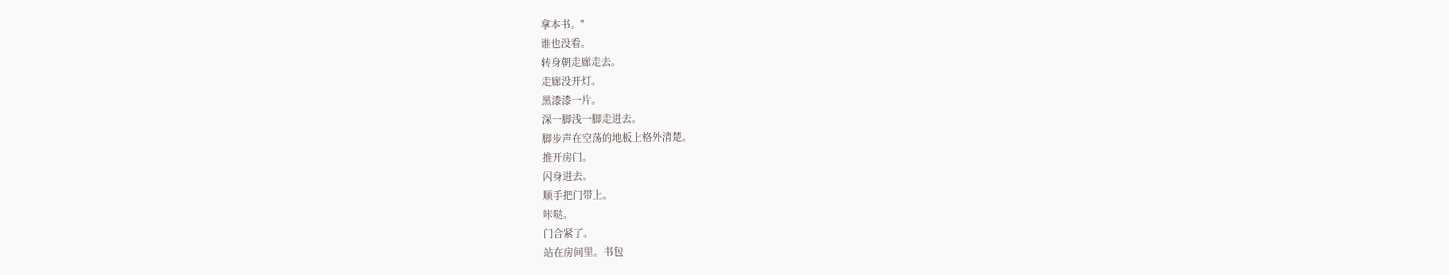拿本书。"
谁也没看。
转身朝走廊走去。
走廊没开灯。
黑漆漆一片。
深一脚浅一脚走进去。
脚步声在空荡的地板上格外清楚。
推开房门。
闪身进去。
顺手把门带上。
咔哒。
门合紧了。
站在房间里。书包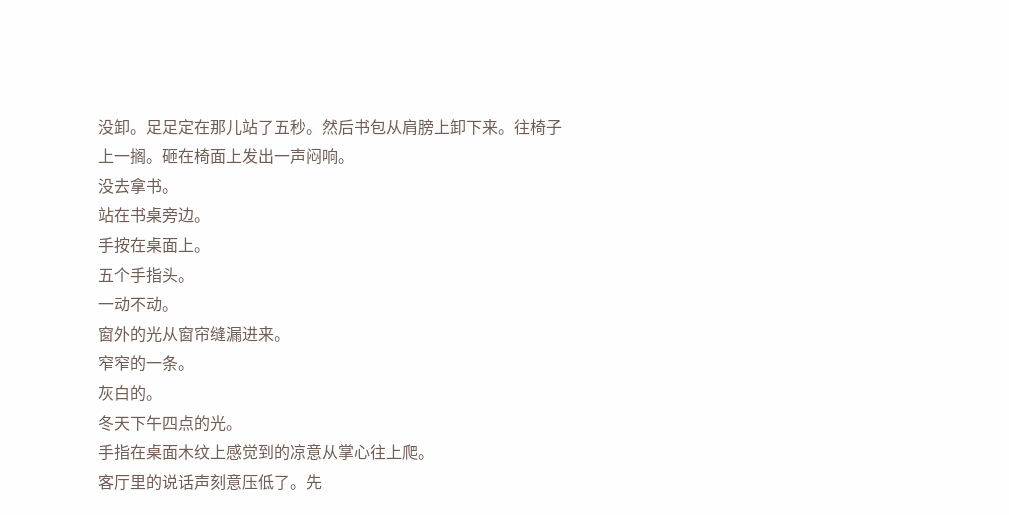没卸。足足定在那儿站了五秒。然后书包从肩膀上卸下来。往椅子上一搁。砸在椅面上发出一声闷响。
没去拿书。
站在书桌旁边。
手按在桌面上。
五个手指头。
一动不动。
窗外的光从窗帘缝漏进来。
窄窄的一条。
灰白的。
冬天下午四点的光。
手指在桌面木纹上感觉到的凉意从掌心往上爬。
客厅里的说话声刻意压低了。先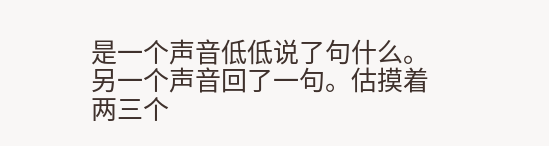是一个声音低低说了句什么。另一个声音回了一句。估摸着两三个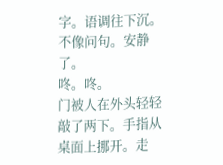字。语调往下沉。不像问句。安静了。
咚。咚。
门被人在外头轻轻敲了两下。手指从桌面上挪开。走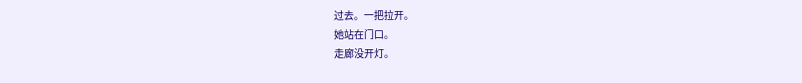过去。一把拉开。
她站在门口。
走廊没开灯。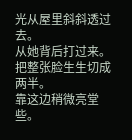光从屋里斜斜透过去。
从她背后打过来。
把整张脸生生切成两半。
靠这边稍微亮堂些。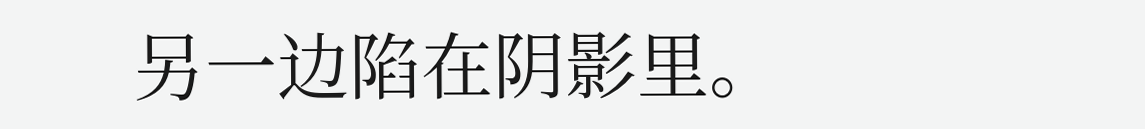另一边陷在阴影里。